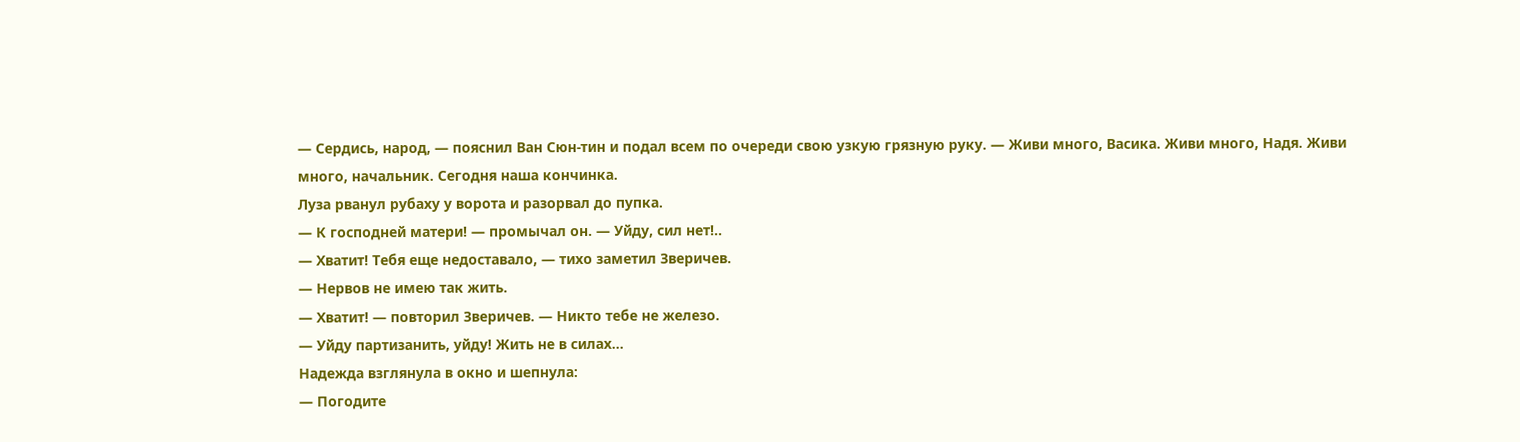— Сердись, народ, — пояснил Ван Сюн-тин и подал всем по очереди свою узкую грязную руку. — Живи много, Васика. Живи много, Надя. Живи много, начальник. Сегодня наша кончинка.
Луза рванул рубаху у ворота и разорвал до пупка.
— К господней матери! — промычал он. — Уйду, сил нет!..
— Хватит! Тебя еще недоставало, — тихо заметил Зверичев.
— Нервов не имею так жить.
— Хватит! — повторил Зверичев. — Никто тебе не железо.
— Уйду партизанить, уйду! Жить не в силах…
Надежда взглянула в окно и шепнула:
— Погодите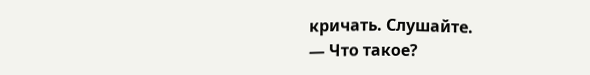кричать. Слушайте.
— Что такое?